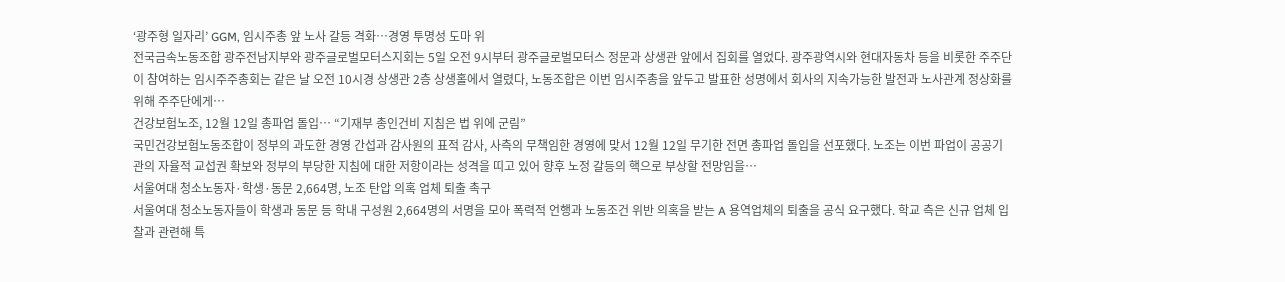‘광주형 일자리’ GGM, 임시주총 앞 노사 갈등 격화…경영 투명성 도마 위
전국금속노동조합 광주전남지부와 광주글로벌모터스지회는 5일 오전 9시부터 광주글로벌모터스 정문과 상생관 앞에서 집회를 열었다. 광주광역시와 현대자동차 등을 비롯한 주주단이 참여하는 임시주주총회는 같은 날 오전 10시경 상생관 2층 상생홀에서 열렸다, 노동조합은 이번 임시주총을 앞두고 발표한 성명에서 회사의 지속가능한 발전과 노사관계 정상화를 위해 주주단에게…
건강보험노조, 12월 12일 총파업 돌입… “기재부 총인건비 지침은 법 위에 군림”
국민건강보험노동조합이 정부의 과도한 경영 간섭과 감사원의 표적 감사, 사측의 무책임한 경영에 맞서 12월 12일 무기한 전면 총파업 돌입을 선포했다. 노조는 이번 파업이 공공기관의 자율적 교섭권 확보와 정부의 부당한 지침에 대한 저항이라는 성격을 띠고 있어 향후 노정 갈등의 핵으로 부상할 전망임을…
서울여대 청소노동자·학생·동문 2,664명, 노조 탄압 의혹 업체 퇴출 촉구
서울여대 청소노동자들이 학생과 동문 등 학내 구성원 2,664명의 서명을 모아 폭력적 언행과 노동조건 위반 의혹을 받는 A 용역업체의 퇴출을 공식 요구했다. 학교 측은 신규 업체 입찰과 관련해 특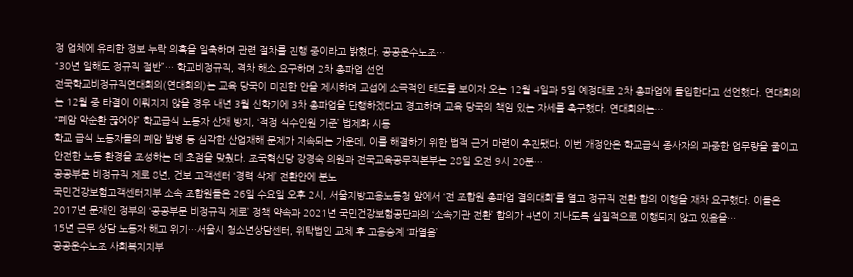정 업체에 유리한 정보 누락 의혹을 일축하며 관련 절차를 진행 중이라고 밝혔다. 공공운수노조…
“30년 일해도 정규직 절반”… 학교비정규직, 격차 해소 요구하며 2차 총파업 선언
전국학교비정규직연대회의(연대회의)는 교육 당국이 미진한 안을 제시하며 교섭에 소극적인 태도를 보이자 오는 12월 4일과 5일 예정대로 2차 총파업에 돌입한다고 선언했다. 연대회의는 12월 중 타결이 이뤄지지 않을 경우 내년 3월 신학기에 3차 총파업을 단행하겠다고 경고하며 교육 당국의 책임 있는 자세를 촉구했다. 연대회의는…
“폐암 악순환 끊어야” 학교급식 노동자 산재 방지, ‘적정 식수인원 기준’ 법제화 시동
학교 급식 노동자들의 폐암 발병 등 심각한 산업재해 문제가 지속되는 가운데, 이를 해결하기 위한 법적 근거 마련이 추진됐다. 이번 개정안은 학교급식 종사자의 과중한 업무량을 줄이고 안전한 노동 환경을 조성하는 데 초점을 맞췄다. 조국혁신당 강경숙 의원과 전국교육공무직본부는 28일 오전 9시 20분…
공공부문 비정규직 제로 8년, 건보 고객센터 ‘경력 삭제’ 전환안에 분노
국민건강보험고객센터지부 소속 조합원들은 26일 수요일 오후 2시, 서울지방고용노동청 앞에서 ‘전 조합원 총파업 결의대회’를 열고 정규직 전환 합의 이행을 재차 요구했다. 이들은 2017년 문재인 정부의 ‘공공부문 비정규직 제로’ 정책 약속과 2021년 국민건강보험공단과의 ‘소속기관 전환’ 합의가 4년이 지나도록 실질적으로 이행되지 않고 있음을…
15년 근무 상담 노동자 해고 위기…서울시 청소년상담센터, 위탁법인 교체 후 고용승계 ‘파열음’
공공운수노조 사회복지지부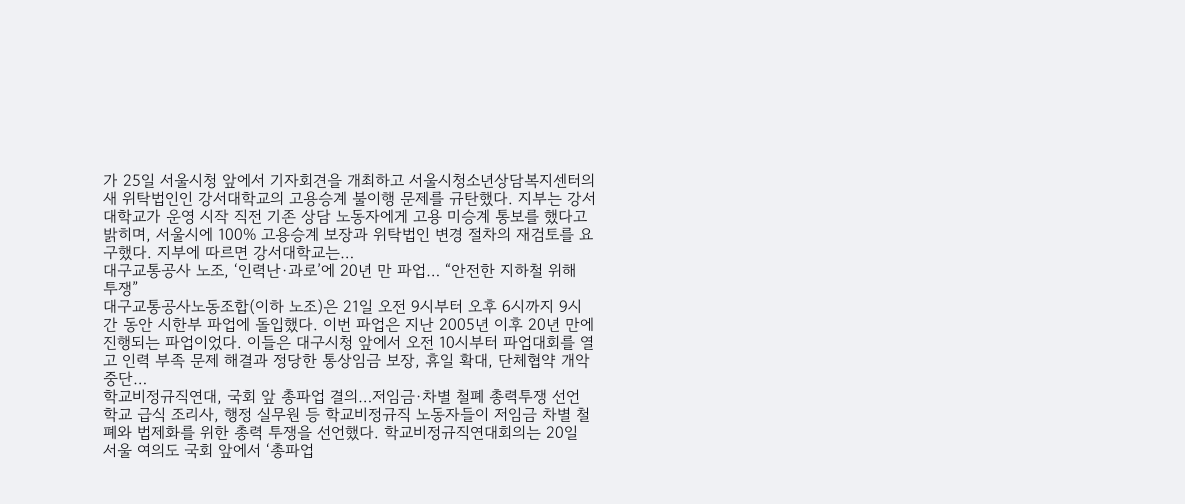가 25일 서울시청 앞에서 기자회견을 개최하고 서울시청소년상담복지센터의 새 위탁법인인 강서대학교의 고용승계 불이행 문제를 규탄했다. 지부는 강서대학교가 운영 시작 직전 기존 상담 노동자에게 고용 미승계 통보를 했다고 밝히며, 서울시에 100% 고용승계 보장과 위탁법인 변경 절차의 재검토를 요구했다. 지부에 따르면 강서대학교는…
대구교통공사 노조, ‘인력난·과로’에 20년 만 파업… “안전한 지하철 위해 투쟁”
대구교통공사노동조합(이하 노조)은 21일 오전 9시부터 오후 6시까지 9시간 동안 시한부 파업에 돌입했다. 이번 파업은 지난 2005년 이후 20년 만에 진행되는 파업이었다. 이들은 대구시청 앞에서 오전 10시부터 파업대회를 열고 인력 부족 문제 해결과 정당한 통상임금 보장, 휴일 확대, 단체협약 개악 중단…
학교비정규직연대, 국회 앞 총파업 결의…저임금·차별 철폐 총력투쟁 선언
학교 급식 조리사, 행정 실무원 등 학교비정규직 노동자들이 저임금 차별 철폐와 법제화를 위한 총력 투쟁을 선언했다. 학교비정규직연대회의는 20일 서울 여의도 국회 앞에서 ‘총파업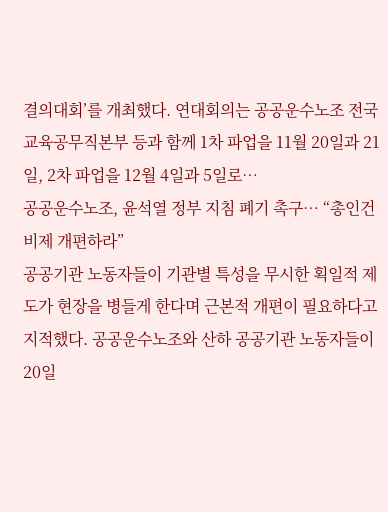결의대회’를 개최했다. 연대회의는 공공운수노조 전국교육공무직본부 등과 함께 1차 파업을 11월 20일과 21일, 2차 파업을 12월 4일과 5일로…
공공운수노조, 윤석열 정부 지침 폐기 촉구… “총인건비제 개편하라”
공공기관 노동자들이 기관별 특성을 무시한 획일적 제도가 현장을 병들게 한다며 근본적 개편이 필요하다고 지적했다. 공공운수노조와 산하 공공기관 노동자들이 20일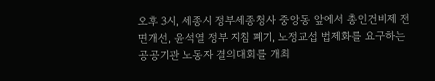오후 3시, 세종시 정부세종청사 중앙동 앞에서 총인건비제 전면개선, 윤석열 정부 지침 폐기, 노정교섭 법제화를 요구하는 공공기관 노동자 결의대회를 개최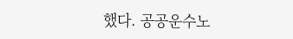했다. 공공운수노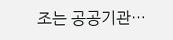조는 공공기관…